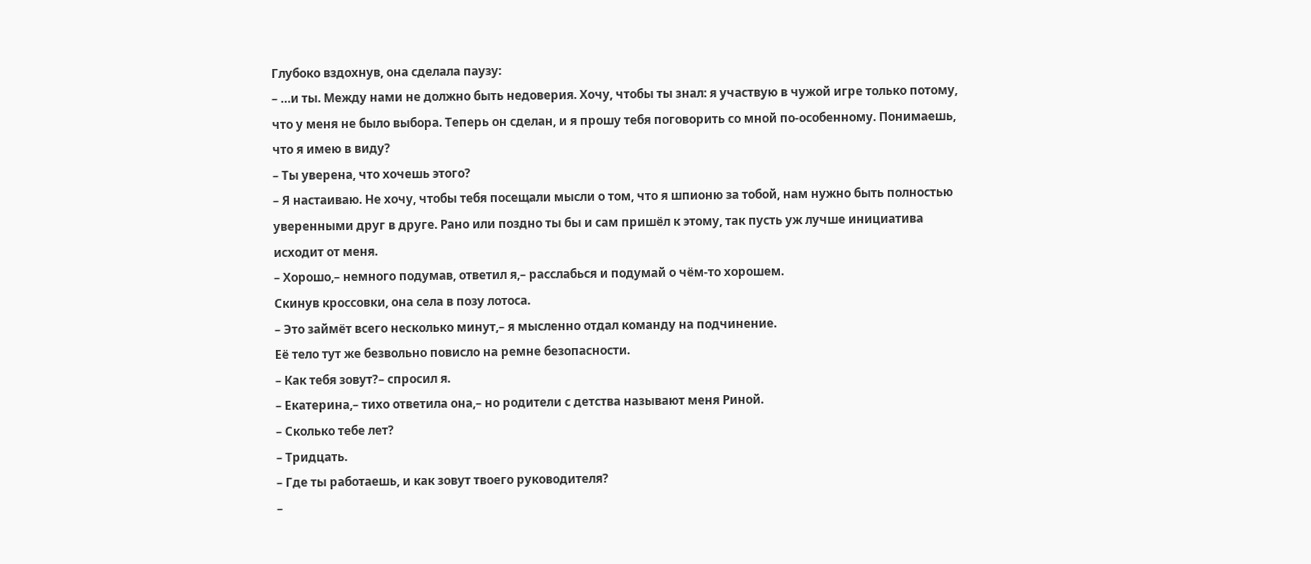Глубоко вздохнув, она сделала паузу:
– …и ты. Между нами не должно быть недоверия. Хочу, чтобы ты знал: я участвую в чужой игре только потому, что у меня не было выбора. Теперь он сделан, и я прошу тебя поговорить со мной по-особенному. Понимаешь, что я имею в виду?
– Ты уверена, что хочешь этого?
– Я настаиваю. Не хочу, чтобы тебя посещали мысли о том, что я шпионю за тобой, нам нужно быть полностью уверенными друг в друге. Рано или поздно ты бы и сам пришёл к этому, так пусть уж лучше инициатива исходит от меня.
– Хорошо,– немного подумав, ответил я,– расслабься и подумай о чём-то хорошем.
Скинув кроссовки, она села в позу лотоса.
– Это займёт всего несколько минут,– я мысленно отдал команду на подчинение.
Её тело тут же безвольно повисло на ремне безопасности.
– Как тебя зовут?– спросил я.
– Екатерина,– тихо ответила она,– но родители с детства называют меня Риной.
– Сколько тебе лет?
– Тридцать.
– Где ты работаешь, и как зовут твоего руководителя?
–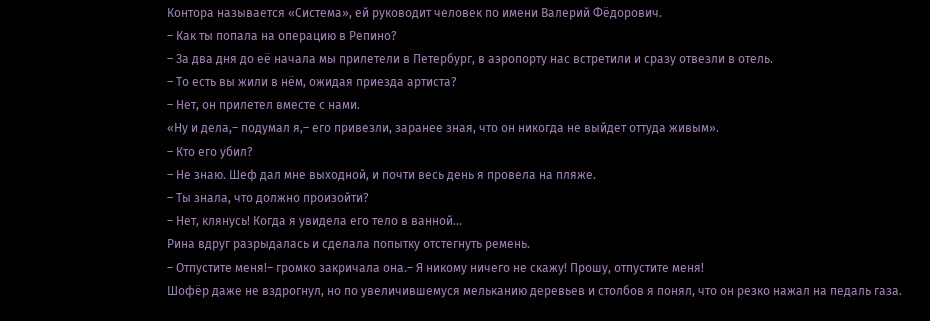Контора называется «Система», ей руководит человек по имени Валерий Фёдорович.
– Как ты попала на операцию в Репино?
– За два дня до её начала мы прилетели в Петербург, в аэропорту нас встретили и сразу отвезли в отель.
– То есть вы жили в нём, ожидая приезда артиста?
– Нет, он прилетел вместе с нами.
«Ну и дела,– подумал я,– его привезли, заранее зная, что он никогда не выйдет оттуда живым».
– Кто его убил?
– Не знаю. Шеф дал мне выходной, и почти весь день я провела на пляже.
– Ты знала, что должно произойти?
– Нет, клянусь! Когда я увидела его тело в ванной…
Рина вдруг разрыдалась и сделала попытку отстегнуть ремень.
– Отпустите меня!– громко закричала она.– Я никому ничего не скажу! Прошу, отпустите меня!
Шофёр даже не вздрогнул, но по увеличившемуся мельканию деревьев и столбов я понял, что он резко нажал на педаль газа.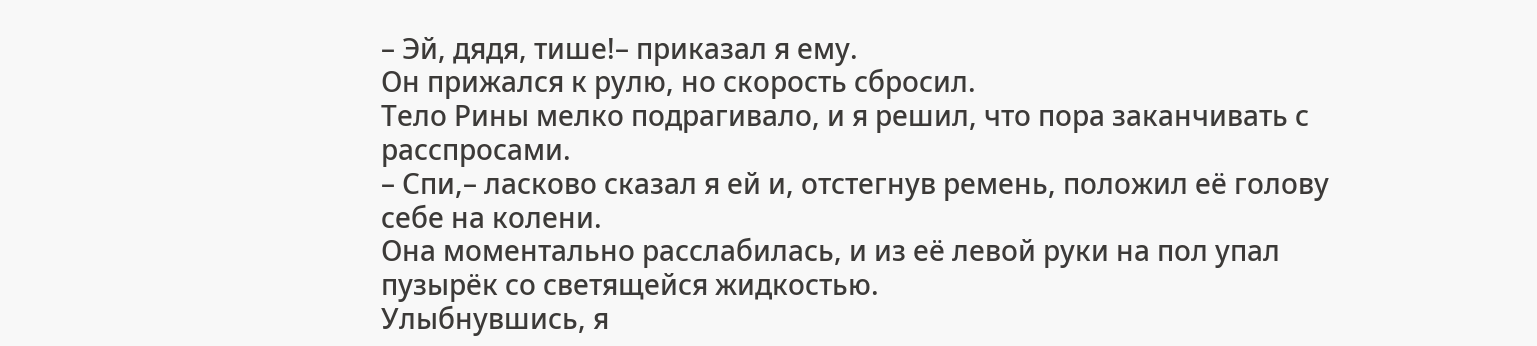– Эй, дядя, тише!– приказал я ему.
Он прижался к рулю, но скорость сбросил.
Тело Рины мелко подрагивало, и я решил, что пора заканчивать с расспросами.
– Спи,– ласково сказал я ей и, отстегнув ремень, положил её голову себе на колени.
Она моментально расслабилась, и из её левой руки на пол упал пузырёк со светящейся жидкостью.
Улыбнувшись, я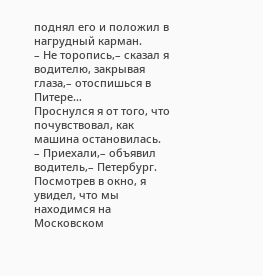поднял его и положил в нагрудный карман.
– Не торопись,– сказал я водителю, закрывая глаза,– отоспишься в Питере…
Проснулся я от того, что почувствовал, как машина остановилась.
– Приехали,– объявил водитель,– Петербург.
Посмотрев в окно, я увидел, что мы находимся на Московском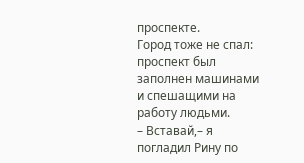проспекте.
Город тоже не спал: проспект был заполнен машинами и спешащими на работу людьми.
– Вставай,– я погладил Рину по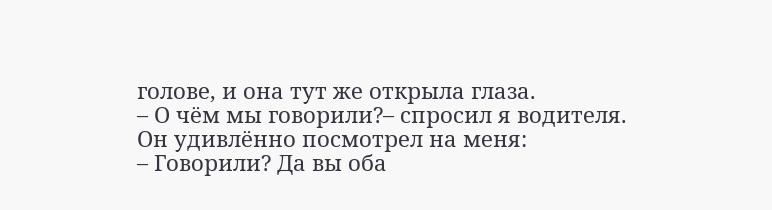голове, и она тут же открыла глаза.
– О чём мы говорили?– спросил я водителя.
Он удивлённо посмотрел на меня:
– Говорили? Да вы оба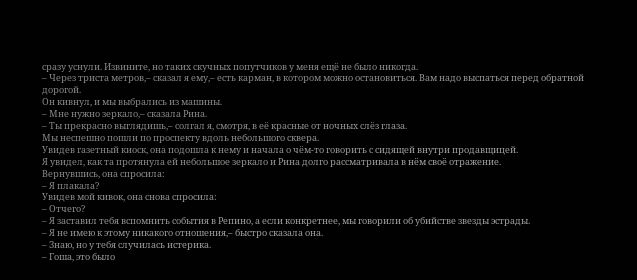сразу уснули. Извините, но таких скучных попутчиков у меня ещё не было никогда.
– Через триста метров,– сказал я ему,– есть карман, в котором можно остановиться. Вам надо выспаться перед обратной дорогой.
Он кивнул, и мы выбрались из машины.
– Мне нужно зеркало,– сказала Рина.
– Ты прекрасно выглядишь,– солгал я, смотря, в её красные от ночных слёз глаза.
Мы неспешно пошли по проспекту вдоль небольшого сквера.
Увидев газетный киоск, она подошла к нему и начала о чём-то говорить с сидящей внутри продавщицей.
Я увидел, как та протянула ей небольшое зеркало и Рина долго рассматривала в нём своё отражение.
Вернувшись, она спросила:
– Я плакала?
Увидев мой кивок, она снова спросила:
– Отчего?
– Я заставил тебя вспомнить события в Репино, а если конкретнее, мы говорили об убийстве звезды эстрады.
– Я не имею к этому никакого отношения,– быстро сказала она.
– Знаю, но у тебя случилась истерика.
– Гоша, это было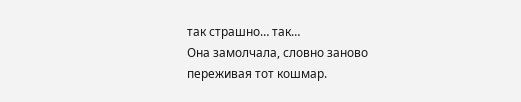так страшно… так…
Она замолчала, словно заново переживая тот кошмар.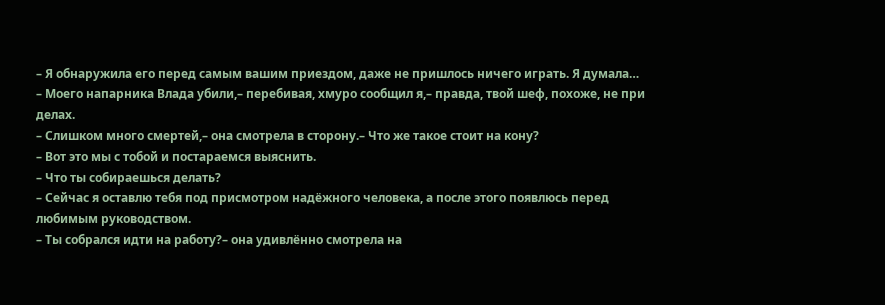– Я обнаружила его перед самым вашим приездом, даже не пришлось ничего играть. Я думала…
– Моего напарника Влада убили,– перебивая, хмуро сообщил я,– правда, твой шеф, похоже, не при делах.
– Слишком много смертей,– она смотрела в сторону.– Что же такое стоит на кону?
– Вот это мы с тобой и постараемся выяснить.
– Что ты собираешься делать?
– Сейчас я оставлю тебя под присмотром надёжного человека, а после этого появлюсь перед любимым руководством.
– Ты собрался идти на работу?– она удивлённо смотрела на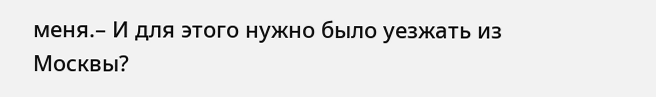меня.– И для этого нужно было уезжать из Москвы?